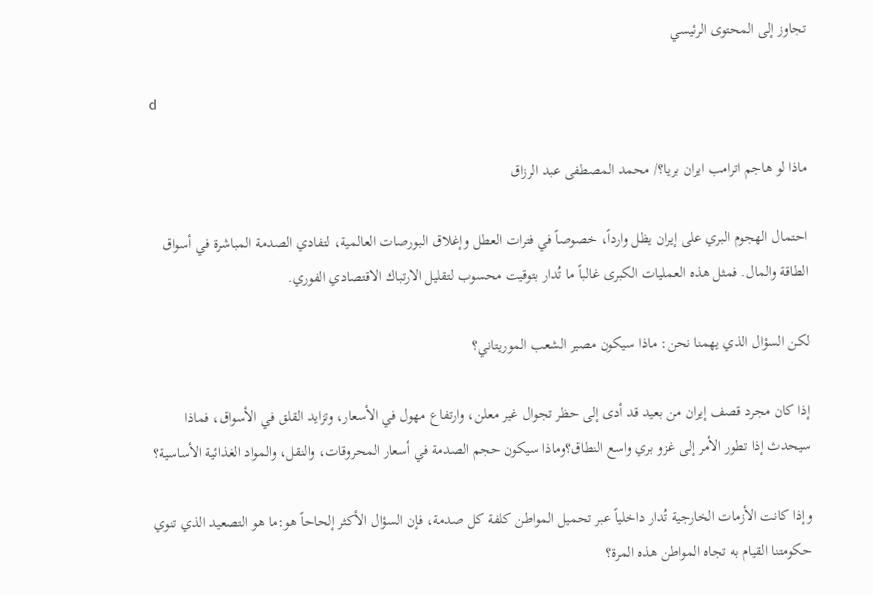تجاوز إلى المحتوى الرئيسي

d

ماذا لو هاجم اترامب ايران بريا؟/ محمد المصطفى عبد الرزاق

احتمال الهجوم البري على إيران يظل وارداً، خصوصاً في فترات العطل وإغلاق البورصات العالمية، لتفادي الصدمة المباشرة في أسواق الطاقة والمال. فمثل هذه العمليات الكبرى غالباً ما تُدار بتوقيت محسوب لتقليل الارتباك الاقتصادي الفوري.

لكن السؤال الذي يهمنا نحن: ماذا سيكون مصير الشعب الموريتاني؟

إذا كان مجرد قصف إيران من بعيد قد أدى إلى حظر تجوال غير معلن، وارتفاع مهول في الأسعار، وتزايد القلق في الأسواق، فماذا سيحدث إذا تطور الأمر إلى غزو بري واسع النطاق؟وماذا سيكون حجم الصدمة في أسعار المحروقات، والنقل، والمواد الغذائية الأساسية؟

وإذا كانت الأزمات الخارجية تُدار داخلياً عبر تحميل المواطن كلفة كل صدمة، فإن السؤال الأكثر إلحاحاً هو:ما هو التصعيد الذي تنوي حكومتنا القيام به تجاه المواطن هذه المرة؟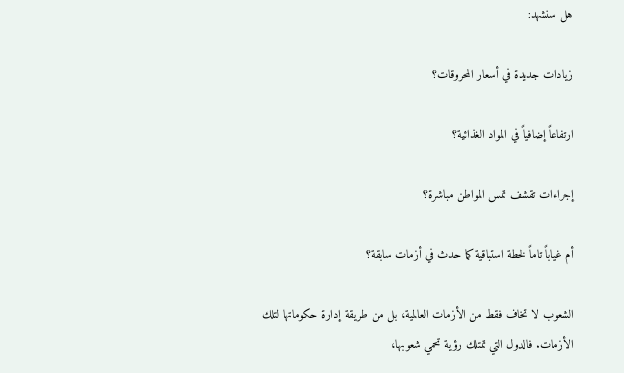هل سنشهد:

زيادات جديدة في أسعار المحروقات؟

ارتفاعاً إضافياً في المواد الغذائية؟

إجراءات تقشف تمس المواطن مباشرة؟

أم غياباً تاماً لخطة استباقية كما حدث في أزمات سابقة؟

الشعوب لا تخاف فقط من الأزمات العالمية، بل من طريقة إدارة حكوماتها لتلك الأزمات. فالدول التي تمتلك رؤية تحمي شعوبها،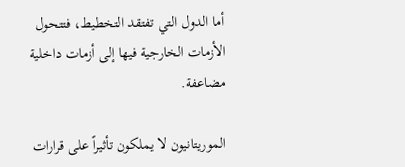أما الدول التي تفتقد التخطيط، فتتحول الأزمات الخارجية فيها إلى أزمات داخلية مضاعفة.

الموريتانيون لا يملكون تأثيراً على قرارات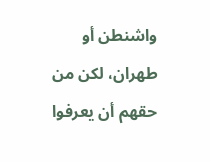واشنطن أو طهران، لكن من حقهم أن يعرفوا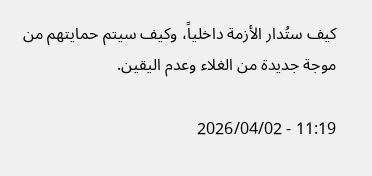كيف ستُدار الأزمة داخلياً، وكيف سيتم حمايتهم من موجة جديدة من الغلاء وعدم اليقين.

11:19 - 2026/04/02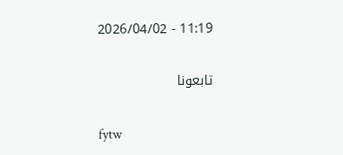11:19 - 2026/04/02

تابعونا

fytw